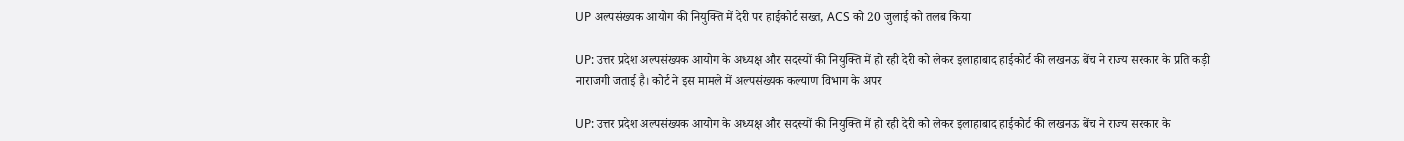UP अल्पसंख्यक आयोग की नियुक्ति में देरी पर हाईकोर्ट सख्त, ACS को 20 जुलाई को तलब किया

UP: उत्तर प्रदेश अल्पसंख्यक आयोग के अध्यक्ष और सदस्यों की नियुक्ति में हो रही देरी को लेकर इलाहाबाद हाईकोर्ट की लखनऊ बेंच ने राज्य सरकार के प्रति कड़ी नाराजगी जताई है। कोर्ट ने इस मामले में अल्पसंख्यक कल्याण विभाग के अपर

UP: उत्तर प्रदेश अल्पसंख्यक आयोग के अध्यक्ष और सदस्यों की नियुक्ति में हो रही देरी को लेकर इलाहाबाद हाईकोर्ट की लखनऊ बेंच ने राज्य सरकार के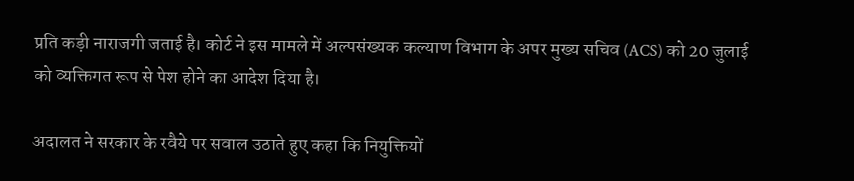प्रति कड़ी नाराजगी जताई है। कोर्ट ने इस मामले में अल्पसंख्यक कल्याण विभाग के अपर मुख्य सचिव (ACS) को 20 जुलाई को व्यक्तिगत रूप से पेश होने का आदेश दिया है।

अदालत ने सरकार के रवैये पर सवाल उठाते हुए कहा कि नियुक्तियों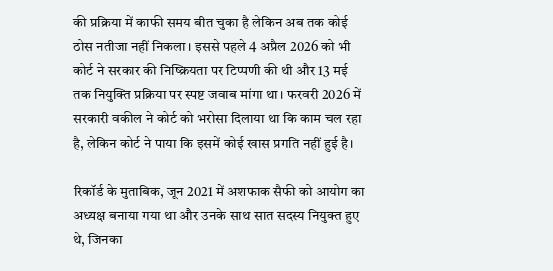की प्रक्रिया में काफी समय बीत चुका है लेकिन अब तक कोई ठोस नतीजा नहीं निकला। इससे पहले 4 अप्रैल 2026 को भी कोर्ट ने सरकार की निष्क्रियता पर टिप्पणी की थी और 13 मई तक नियुक्ति प्रक्रिया पर स्पष्ट जवाब मांगा था। फरवरी 2026 में सरकारी वकील ने कोर्ट को भरोसा दिलाया था कि काम चल रहा है, लेकिन कोर्ट ने पाया कि इसमें कोई खास प्रगति नहीं हुई है।

रिकॉर्ड के मुताबिक, जून 2021 में अशफाक सैफी को आयोग का अध्यक्ष बनाया गया था और उनके साथ सात सदस्य नियुक्त हुए थे, जिनका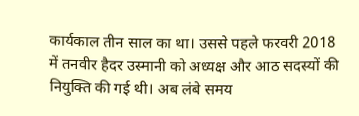कार्यकाल तीन साल का था। उससे पहले फरवरी 2018 में तनवीर हैदर उस्मानी को अध्यक्ष और आठ सदस्यों की नियुक्ति की गई थी। अब लंबे समय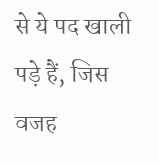से ये पद खाली पड़े हैं, जिस वजह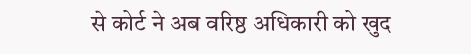से कोर्ट ने अब वरिष्ठ अधिकारी को खुद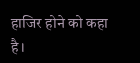हाजिर होने को कहा है।